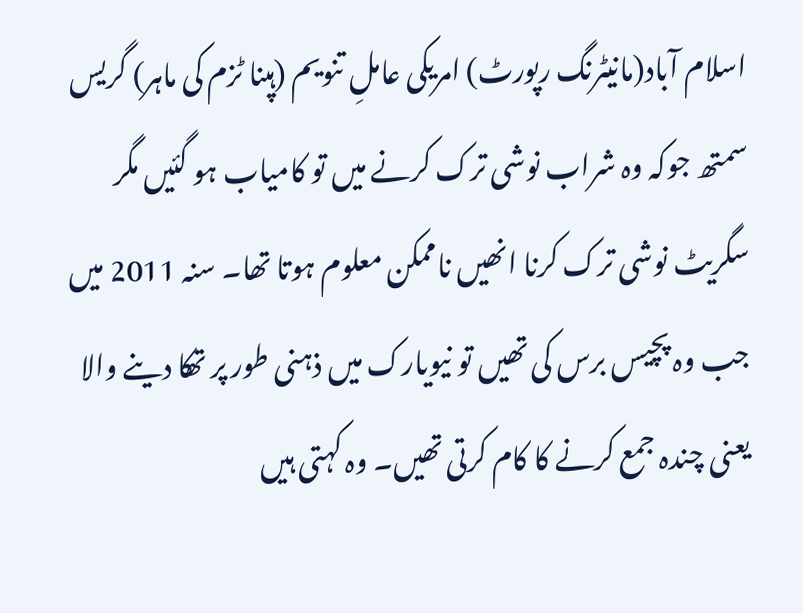اسلام آباد(مانیٹرنگ رپورٹ) امریکی عاملِ تنويم (ہپنا ٹزم کی ماہر) گریس سمتھ جوکہ وہ شراب نوشی ترک کرنے میں تو کامیاب ہو گئیں مگر سگریٹ نوشی ترک کرنا انھیں ناممکن معلوم ہوتا تھا۔ سنہ 2011 میں جب وہ پچیس برس کی تھیں تو نیویارک میں ذہنی طور پر تھکا دینے والا یعنی چندہ جمع کرنے کا کام کرتی تھیں۔ وہ کہتی ہیں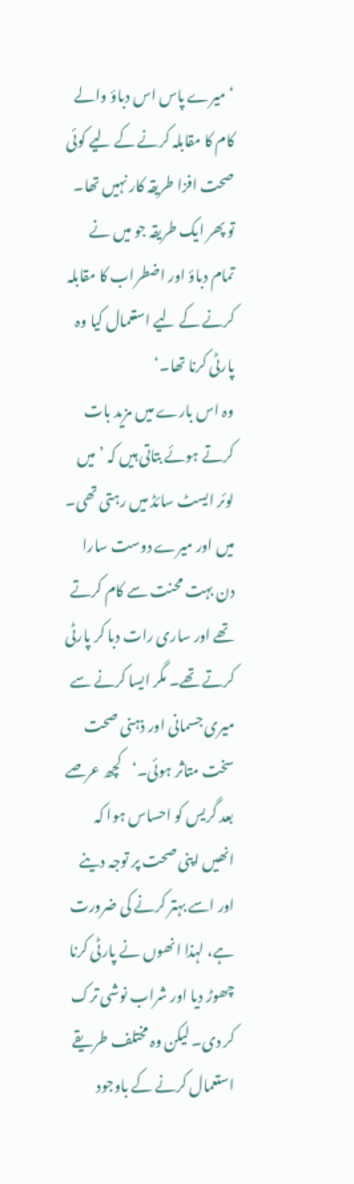‘میرے پاس اس دباؤ والے کام کا مقابلہ کرنے کے لیے کوئی صحت افزا طریقہ کار نہیں تھا۔ تو پھر ایک طریقہ جو میں نے تمام دباؤ اور اضطراب کا مقابلہ کرنے کے لیے استعمال کیا وہ پارٹی کرنا تھا۔‘
وہ اس بارے میں مزید بات کرتے ہوئے بتاتی ہیں کہ ’میں لوئر ایسٹ سائڈ میں رہتی تھی۔ میں اور میرے دوست سارا دن بہت محنت سے کام کرتے تھے اور ساری رات دبا کر پارٹی کرتے تھے۔ مگر ایسا کرنے سے میری جسمانی اور ذہنی صحت سخت متاثر ہوئی۔‘کچھ عرصے بعد گریس کو احساس ہوا کہ انھیں اپنی صحت پر توجہ دینے اور اسے بہتر کرنے کی ضرورت ہے، لہذا انھوں نے پارٹی کرنا چھوڑ دیا اور شراب نوشی ترک کر دی۔ لیکن وہ مختلف طریقے استعمال کرنے کے باوجود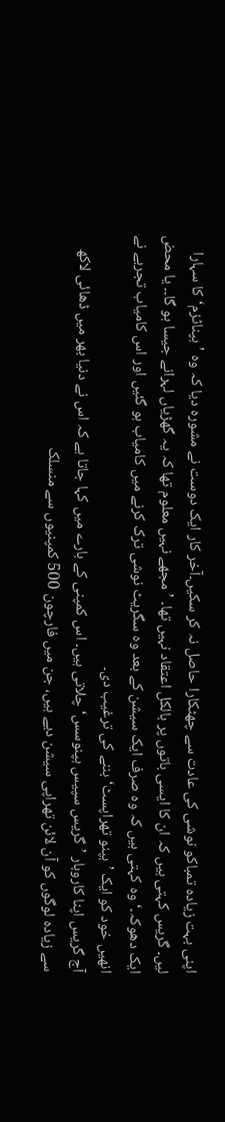اپنی بہت زیادہ تمباکو نوشی کی عادت سے چھٹکارا حاصل نہ کر سکیں۔آخر کار ایک دوست نے مشورہ دیا کہ وہ ’ہپناٹزم‘ کا سہارا لیں۔ گریس کہتی ہیں کہ ان کا ایسی باتوں پر بالکل اعتقاد نہیں تھا۔ ’مجھے نہیں معلوم تھا کہ یہ گھڑیاں لہرانے جیسا ہو گا۔۔ یا محض ایک دھوکہ۔‘ وہ کہتی ہیں کہ وہ صرف ایک سیشن کے بعد وہ سگریٹ نوشی ترک کرنے میں کامیاب ہو گئیں اور اس کامیاب تجربے نے انھیں خود کو ایک ’ہپنو تھراپسٹ‘ بننے کی ترغیب دی۔
آج گریس اپنا کاروبار ’گریس سپیس ہپنوسس‘ چلاتی ہیں۔ اس کمپنی کے بارے میں کہا جاتا ہے کہ اس نے دنیا بھر میں ڈھائی لاکھ سے زیادہ لوگوں کو آن لائن تھراپی سیشن دیے ہیں، جن میں فارچون 500 کمپنیوں سے منسلک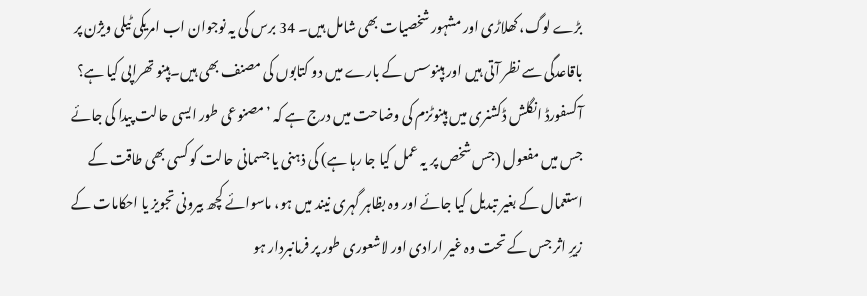بڑے لوگ، کھلاڑی اور مشہور شخصیات بھی شامل ہیں۔ 34 برس کی یہ نوجوان اب امریکی ٹیلی ویژن پر باقاعدگی سے نظر آتی ہیں اور ہپنوسس کے بارے میں دو کتابوں کی مصنف بھی ہیں۔ہپنو تھراپی کیا ہے؟ آکسفورڈ انگلش ڈکشنری میں ہپنوٹزم کی وضاحت میں درج ہے کہ ’مصنوعی طور ایسی حالت پیدا کی جائے جس میں مفعول (جس شخص پر یہ عمل کیا جا رہا ہے) کی ذہنی یا جسمانی حالت کو کسی بھی طاقت کے استعمال کے بغیر تبدیل کیا جائے اور وہ بظاہر گہری نیند میں ہو، ماسوائے کچھ بیرونی تجویز یا احکامات کے زیرِ اثر جس کے تحت وہ غیر ارادی اور لاشعوری طور پر فرمانبردار ہو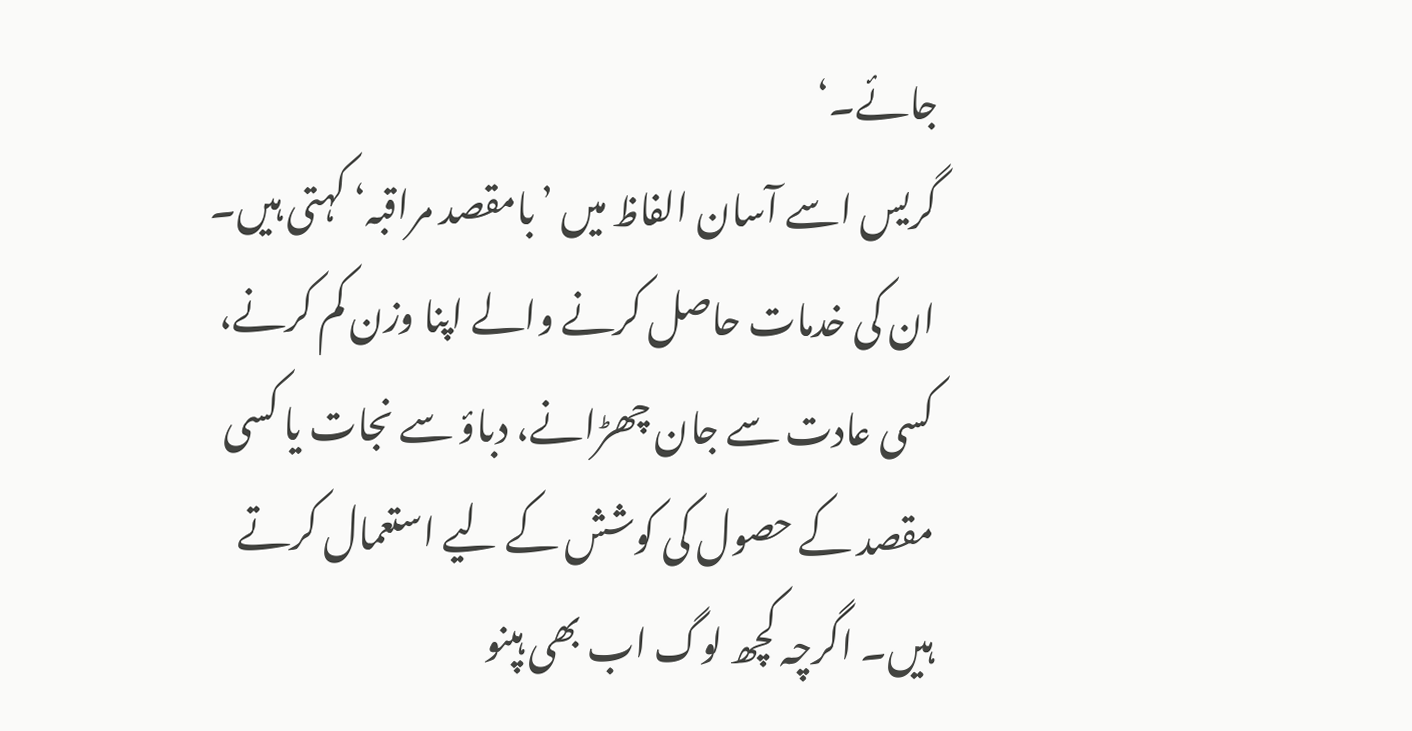جائے۔‘
گریس اسے آسان الفاظ میں ’بامقصد مراقبہ‘ کہتی ہیں۔ ان کی خدمات حاصل کرنے والے اپنا وزن کم کرنے، کسی عادت سے جان چھڑانے، دباؤ سے نجات یا کسی مقصد کے حصول کی کوشش کے لیے استعمال کرتے ہیں۔ اگرچہ کچھ لوگ اب بھی ہپنو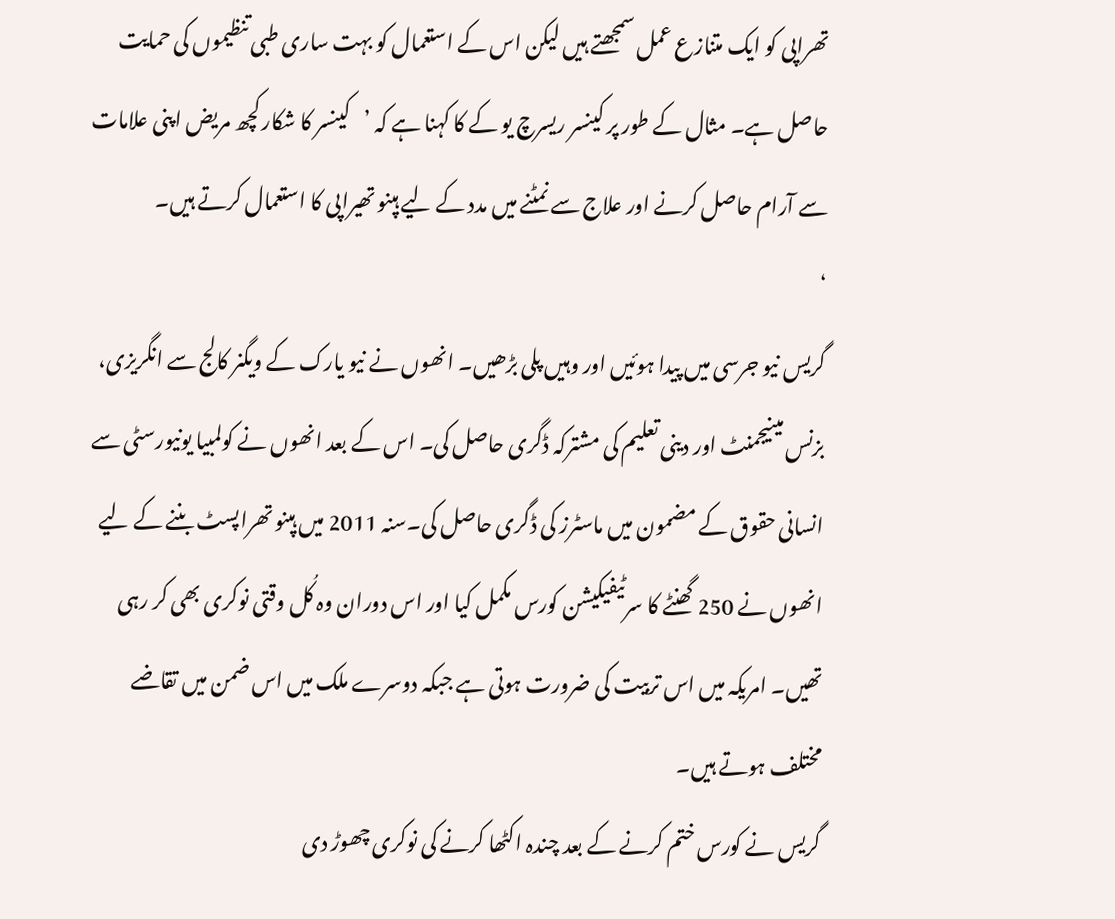تھراپی کو ایک متنازع عمل سمجھتے ہیں لیکن اس کے استعمال کو بہت ساری طبی تنظیموں کی حمایت حاصل ہے۔ مثال کے طور پر کینسر ریسرچ یو کے کا کہنا ہے کہ ’کینسر کا شکار کچھ مریض اپنی علامات سے آرام حاصل کرنے اور علاج سے نمٹنے میں مدد کے لیے ہپنو تھیراپی کا استعمال کرتے ہیں۔
‘
گریس نیو جرسی میں پیدا ہوئیں اور وہیں پلی بڑھیں۔ انھوں نے نیو یارک کے ویگنر کالج سے انگریزی، بزنس مینیجمنٹ اور دینی تعلیم کی مشترکہ ڈگری حاصل کی۔ اس کے بعد انھوں نے کولمبیا یونیورسٹی سے انسانی حقوق کے مضمون میں ماسٹرز کی ڈگری حاصل کی۔سنہ 2011 میں ہپنو تھراپسٹ بننے کے لیے انھوں نے 250 گھنٹے کا سرٹیفیکیشن کورس مکمل کیا اور اس دوران وہ کُل وقتی نوکری بھی کر رہی تھیں۔ امریکہ میں اس تربیت کی ضرورت ہوتی ہے جبکہ دوسرے ملک میں اس ضمن میں تقاضے مختلف ہوتے ہیں۔
گریس نے کورس ختم کرنے کے بعد چندہ اکٹھا کرنے کی نوکری چھوڑ دی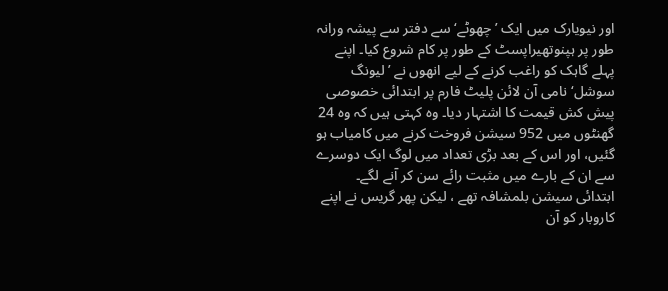اور نیویارک میں ایک ’چھوٹے‘ سے دفتر سے پیشہ ورانہ طور پر ہپنوتھیراپسٹ کے طور پر کام شروع کیا۔ اپنے پہلے گاہک کو راغب کرنے کے لیے انھوں نے ’لیونگ سوشل‘ نامی آن لائن پلیٹ فارم پر ابتدائی خصوصی پیش کش قیمت کا اشتہار دیا۔ وہ کہتی ہیں کہ وہ 24 گھنٹوں میں 952 سیشن فروخت کرنے میں کامیاب ہو گئیں، اور اس کے بعد بڑی تعداد میں لوگ ایک دوسرے سے ان کے بارے میں مثبت رائے سن کر آنے لگے۔
ابتدائی سیشن بلمشافہ تھے ، لیکن پھر گریس نے اپنے کاروبار کو آن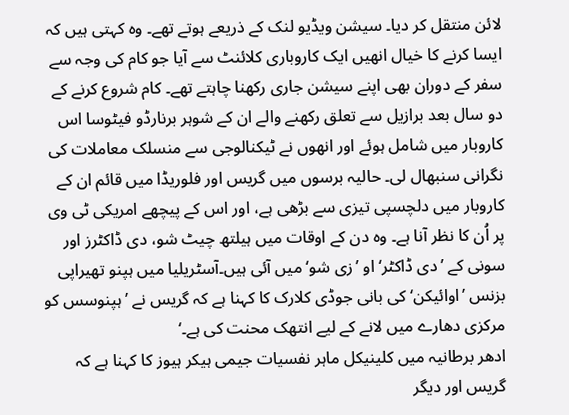لائن منتقل کر دیا۔ سیشن ویڈیو لنک کے ذریعے ہوتے تھے۔ وہ کہتی ہیں کہ ایسا کرنے کا خیال انھیں ایک کاروباری کلائنٹ سے آیا جو کام کی وجہ سے سفر کے دوران بھی اپنے سیشن جاری رکھنا چاہتے تھے۔ کام شروع کرنے کے دو سال بعد برازیل سے تعلق رکھنے والے ان کے شوہر برنارڈو فیٹوسا اس کاروبار میں شامل ہوئے اور انھوں نے ٹیکنالوجی سے منسلک معاملات کی نگرانی سنبھال لی۔ حالیہ برسوں میں گریس اور فلوریڈا میں قائم ان کے کاروبار میں دلچسپی تیزی سے بڑھی ہے، اور اس کے پیچھے امریکی ٹی وی پر اُن کا نظر آنا ہے۔ وہ دن کے اوقات میں ہیلتھ چیٹ شو، دی ڈاکٹرز اور سونی کے ’دی ڈاکٹر‘ او ’زی شو‘ میں آئی ہیں۔آسٹریلیا میں ہپنو تھیراپی بزنس ’اوائیکن‘ کی بانی جوڈی کلارک کا کہنا ہے کہ گریس نے ’ہپنوسس کو مرکزی دھارے میں لانے کے لیے انتھک محنت کی ہے۔‘
ادھر برطانیہ میں کلینیکل ماہر نفسیات جیمی ہیکر ہیوز کا کہنا ہے کہ گریس اور دیگر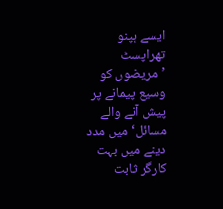ایسے ہپنو تھراپسٹ ’مریضوں کو وسیع پیمانے پر پیش آنے والے مسائل‘ میں مدد دینے میں بہت کارگر ثابت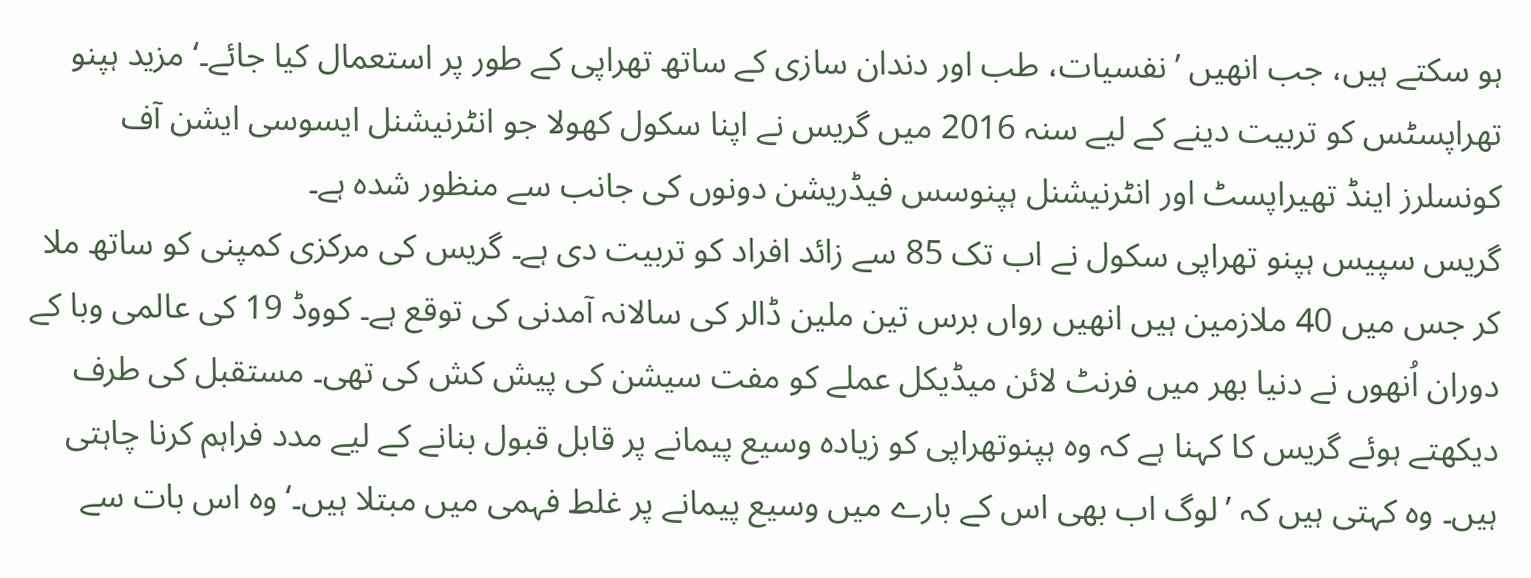ہو سکتے ہیں، جب انھیں ’نفسیات، طب اور دندان سازی کے ساتھ تھراپی کے طور پر استعمال کیا جائے۔‘ مزید ہپنو تھراپسٹس کو تربیت دینے کے لیے سنہ 2016 میں گریس نے اپنا سکول کھولا جو انٹرنیشنل ایسوسی ایشن آف کونسلرز اینڈ تھیراپسٹ اور انٹرنیشنل ہپنوسس فیڈریشن دونوں کی جانب سے منظور شدہ ہے۔
گریس سپیس ہپنو تھراپی سکول نے اب تک 85 سے زائد افراد کو تربیت دی ہے۔ گریس کی مرکزی کمپنی کو ساتھ ملا کر جس میں 40 ملازمین ہیں انھیں رواں برس تین ملین ڈالر کی سالانہ آمدنی کی توقع ہے۔ کووڈ 19 کی عالمی وبا کے دوران اُنھوں نے دنیا بھر میں فرنٹ لائن میڈیکل عملے کو مفت سیشن کی پیش کش کی تھی۔ مستقبل کی طرف دیکھتے ہوئے گریس کا کہنا ہے کہ وہ ہپنوتھراپی کو زیادہ وسیع پیمانے پر قابل قبول بنانے کے لیے مدد فراہم کرنا چاہتی ہیں۔ وہ کہتی ہیں کہ ’لوگ اب بھی اس کے بارے میں وسیع پیمانے پر غلط فہمی میں مبتلا ہیں۔‘ وہ اس بات سے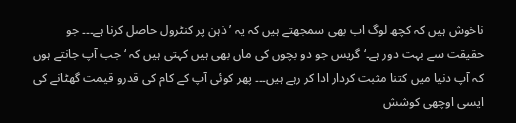ناخوش ہیں کہ کچھ لوگ اب بھی سمجھتے ہیں کہ یہ ’ذہن پر کنٹرول حاصل کرنا ہے۔۔۔ جو حقیقت سے بہت دور ہے۔‘ گریس جو دو بچوں کی ماں بھی ہیں کہتی ہیں کہ ‘جب آپ جانتے ہوں کہ آپ دنیا میں کتنا مثبت کردار ادا کر رہے ہیں۔۔۔ پھر کوئی آپ کے کام کی قدرو قیمت گھٹانے کی ایسی اوچھی کوشش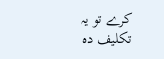کرے تو یہ تکلیف دہ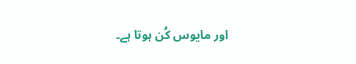اور مایوس کُن ہوتا ہے۔